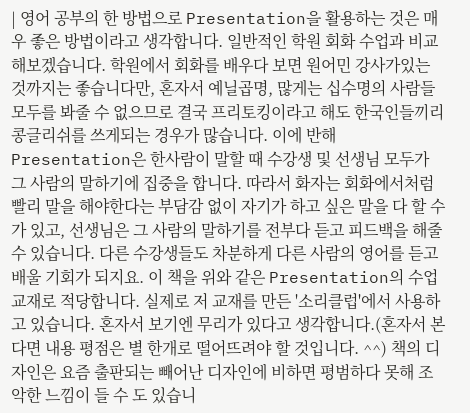| 영어 공부의 한 방법으로 Presentation을 활용하는 것은 매우 좋은 방법이라고 생각합니다. 일반적인 학원 회화 수업과 비교해보겠습니다. 학원에서 회화를 배우다 보면 원어민 강사가있는 것까지는 좋습니다만, 혼자서 예닐곱명, 많게는 십수명의 사람들 모두를 봐줄 수 없으므로 결국 프리토킹이라고 해도 한국인들끼리 콩글리쉬를 쓰게되는 경우가 많습니다. 이에 반해 Presentation은 한사람이 말할 때 수강생 및 선생님 모두가 그 사람의 말하기에 집중을 합니다. 따라서 화자는 회화에서처럼 빨리 말을 해야한다는 부담감 없이 자기가 하고 싶은 말을 다 할 수 가 있고, 선생님은 그 사람의 말하기를 전부다 듣고 피드백을 해줄 수 있습니다. 다른 수강생들도 차분하게 다른 사람의 영어를 듣고 배울 기회가 되지요. 이 책을 위와 같은 Presentation의 수업 교재로 적당합니다. 실제로 저 교재를 만든 '소리클럽'에서 사용하고 있습니다. 혼자서 보기엔 무리가 있다고 생각합니다.(혼자서 본다면 내용 평점은 별 한개로 떨어뜨려야 할 것입니다. ^^) 책의 디자인은 요즘 출판되는 빼어난 디자인에 비하면 평범하다 못해 조악한 느낌이 들 수 도 있습니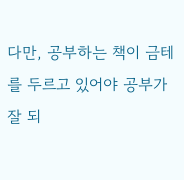다만, 공부하는 책이 금테를 두르고 있어야 공부가 잘 되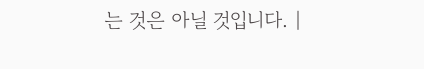는 것은 아닐 것입니다. |